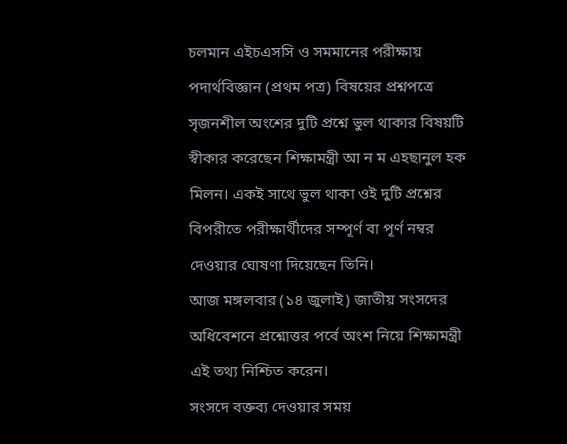চলমান এইচএসসি ও সমমানের পরীক্ষায় পদার্থবিজ্ঞান (প্রথম পত্র) বিষয়ের প্রশ্নপত্রে সৃজনশীল অংশের দুটি প্রশ্নে ভুল থাকার বিষয়টি স্বীকার করেছেন শিক্ষামন্ত্রী আ ন ম এহছানুল হক মিলন। একই সাথে ভুল থাকা ওই দুটি প্রশ্নের বিপরীতে পরীক্ষার্থীদের সম্পূর্ণ বা পূর্ণ নম্বর দেওয়ার ঘোষণা দিয়েছেন তিনি।
আজ মঙ্গলবার (১৪ জুলাই) জাতীয় সংসদের অধিবেশনে প্রশ্নোত্তর পর্বে অংশ নিয়ে শিক্ষামন্ত্রী এই তথ্য নিশ্চিত করেন।
সংসদে বক্তব্য দেওয়ার সময়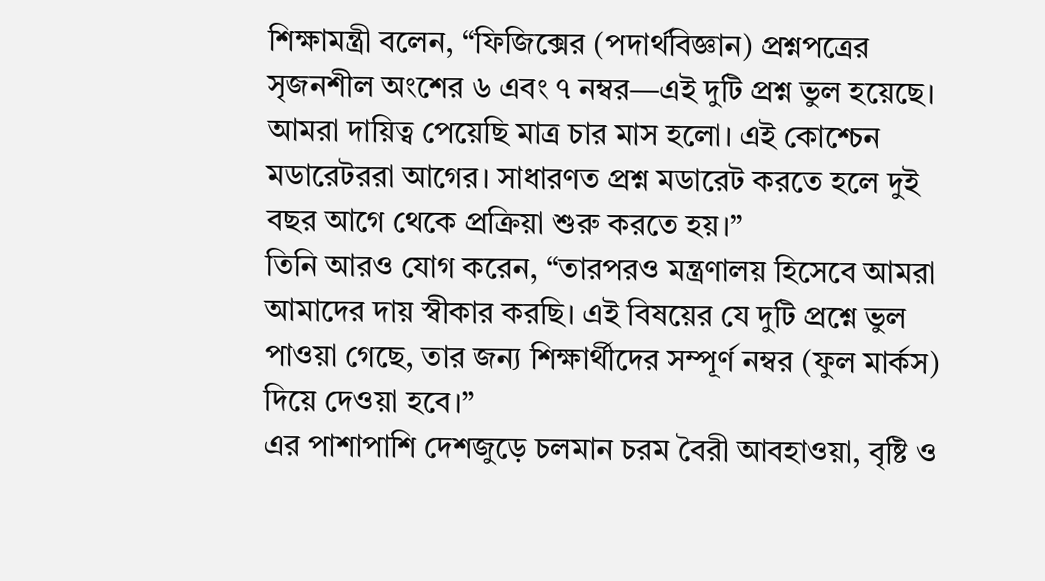শিক্ষামন্ত্রী বলেন, “ফিজিক্সের (পদার্থবিজ্ঞান) প্রশ্নপত্রের সৃজনশীল অংশের ৬ এবং ৭ নম্বর—এই দুটি প্রশ্ন ভুল হয়েছে। আমরা দায়িত্ব পেয়েছি মাত্র চার মাস হলো। এই কোশ্চেন মডারেটররা আগের। সাধারণত প্রশ্ন মডারেট করতে হলে দুই বছর আগে থেকে প্রক্রিয়া শুরু করতে হয়।”
তিনি আরও যোগ করেন, “তারপরও মন্ত্রণালয় হিসেবে আমরা আমাদের দায় স্বীকার করছি। এই বিষয়ের যে দুটি প্রশ্নে ভুল পাওয়া গেছে, তার জন্য শিক্ষার্থীদের সম্পূর্ণ নম্বর (ফুল মার্কস) দিয়ে দেওয়া হবে।”
এর পাশাপাশি দেশজুড়ে চলমান চরম বৈরী আবহাওয়া, বৃষ্টি ও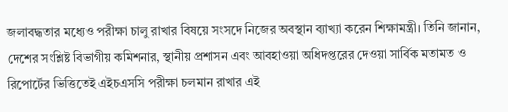জলাবদ্ধতার মধ্যেও পরীক্ষা চালু রাখার বিষয়ে সংসদে নিজের অবস্থান ব্যাখ্যা করেন শিক্ষামন্ত্রী। তিনি জানান, দেশের সংশ্লিষ্ট বিভাগীয় কমিশনার, স্থানীয় প্রশাসন এবং আবহাওয়া অধিদপ্তরের দেওয়া সার্বিক মতামত ও রিপোর্টের ভিত্তিতেই এইচএসসি পরীক্ষা চলমান রাখার এই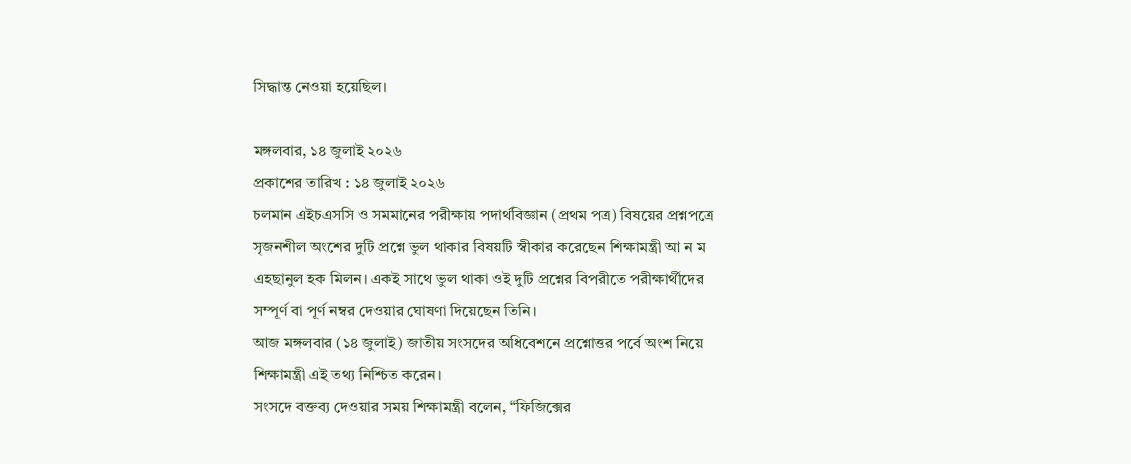সিদ্ধান্ত নেওয়া হয়েছিল।

মঙ্গলবার, ১৪ জুলাই ২০২৬
প্রকাশের তারিখ : ১৪ জুলাই ২০২৬
চলমান এইচএসসি ও সমমানের পরীক্ষায় পদার্থবিজ্ঞান (প্রথম পত্র) বিষয়ের প্রশ্নপত্রে সৃজনশীল অংশের দুটি প্রশ্নে ভুল থাকার বিষয়টি স্বীকার করেছেন শিক্ষামন্ত্রী আ ন ম এহছানুল হক মিলন। একই সাথে ভুল থাকা ওই দুটি প্রশ্নের বিপরীতে পরীক্ষার্থীদের সম্পূর্ণ বা পূর্ণ নম্বর দেওয়ার ঘোষণা দিয়েছেন তিনি।
আজ মঙ্গলবার (১৪ জুলাই) জাতীয় সংসদের অধিবেশনে প্রশ্নোত্তর পর্বে অংশ নিয়ে শিক্ষামন্ত্রী এই তথ্য নিশ্চিত করেন।
সংসদে বক্তব্য দেওয়ার সময় শিক্ষামন্ত্রী বলেন, “ফিজিক্সের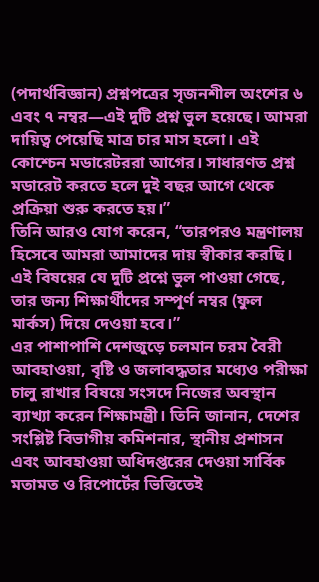(পদার্থবিজ্ঞান) প্রশ্নপত্রের সৃজনশীল অংশের ৬ এবং ৭ নম্বর—এই দুটি প্রশ্ন ভুল হয়েছে। আমরা দায়িত্ব পেয়েছি মাত্র চার মাস হলো। এই কোশ্চেন মডারেটররা আগের। সাধারণত প্রশ্ন মডারেট করতে হলে দুই বছর আগে থেকে প্রক্রিয়া শুরু করতে হয়।”
তিনি আরও যোগ করেন, “তারপরও মন্ত্রণালয় হিসেবে আমরা আমাদের দায় স্বীকার করছি। এই বিষয়ের যে দুটি প্রশ্নে ভুল পাওয়া গেছে, তার জন্য শিক্ষার্থীদের সম্পূর্ণ নম্বর (ফুল মার্কস) দিয়ে দেওয়া হবে।”
এর পাশাপাশি দেশজুড়ে চলমান চরম বৈরী আবহাওয়া, বৃষ্টি ও জলাবদ্ধতার মধ্যেও পরীক্ষা চালু রাখার বিষয়ে সংসদে নিজের অবস্থান ব্যাখ্যা করেন শিক্ষামন্ত্রী। তিনি জানান, দেশের সংশ্লিষ্ট বিভাগীয় কমিশনার, স্থানীয় প্রশাসন এবং আবহাওয়া অধিদপ্তরের দেওয়া সার্বিক মতামত ও রিপোর্টের ভিত্তিতেই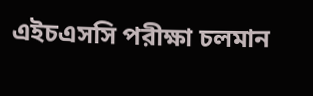এইচএসসি পরীক্ষা চলমান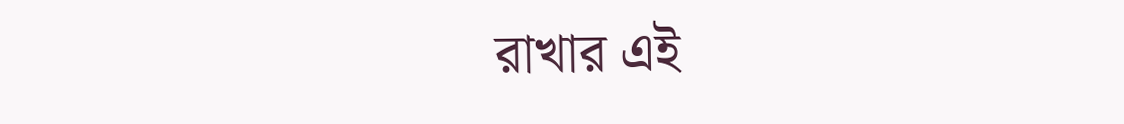রাখার এই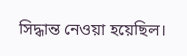সিদ্ধান্ত নেওয়া হয়েছিল।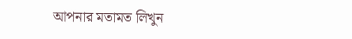আপনার মতামত লিখুন